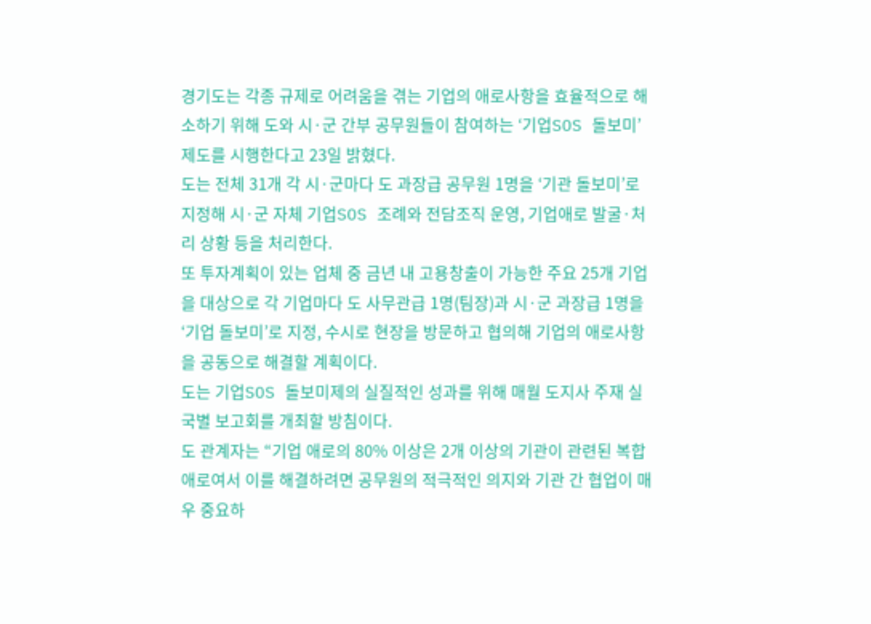경기도는 각종 규제로 어려움을 겪는 기업의 애로사항을 효율적으로 해소하기 위해 도와 시·군 간부 공무원들이 참여하는 ‘기업SOS 돌보미’ 제도를 시행한다고 23일 밝혔다.
도는 전체 31개 각 시·군마다 도 과장급 공무원 1명을 ‘기관 돌보미’로 지정해 시·군 자체 기업SOS 조례와 전담조직 운영, 기업애로 발굴·처리 상황 등을 처리한다.
또 투자계획이 있는 업체 중 금년 내 고용창출이 가능한 주요 25개 기업을 대상으로 각 기업마다 도 사무관급 1명(팀장)과 시·군 과장급 1명을 ‘기업 돌보미’로 지정, 수시로 현장을 방문하고 협의해 기업의 애로사항을 공동으로 해결할 계획이다.
도는 기업SOS 돌보미제의 실질적인 성과를 위해 매월 도지사 주재 실국별 보고회를 개최할 방침이다.
도 관계자는 “기업 애로의 80% 이상은 2개 이상의 기관이 관련된 복합애로여서 이를 해결하려면 공무원의 적극적인 의지와 기관 간 협업이 매우 중요하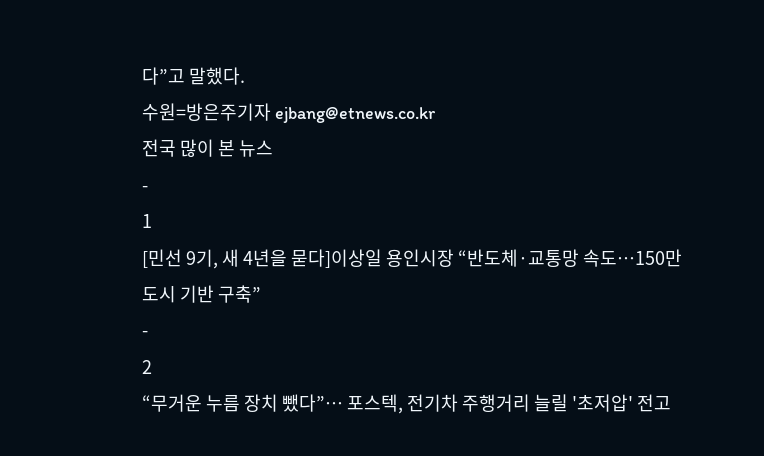다”고 말했다.
수원=방은주기자 ejbang@etnews.co.kr
전국 많이 본 뉴스
-
1
[민선 9기, 새 4년을 묻다]이상일 용인시장 “반도체·교통망 속도…150만 도시 기반 구축”
-
2
“무거운 누름 장치 뺐다”… 포스텍, 전기차 주행거리 늘릴 '초저압' 전고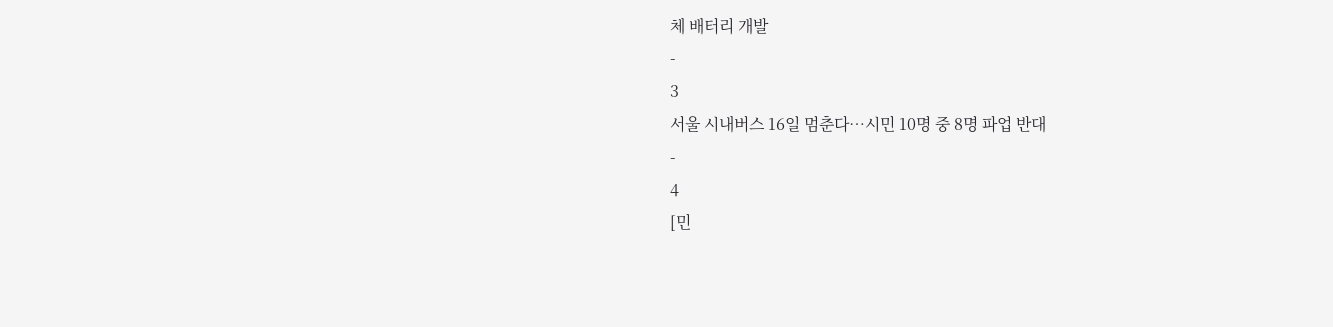체 배터리 개발
-
3
서울 시내버스 16일 멈춘다…시민 10명 중 8명 파업 반대
-
4
[민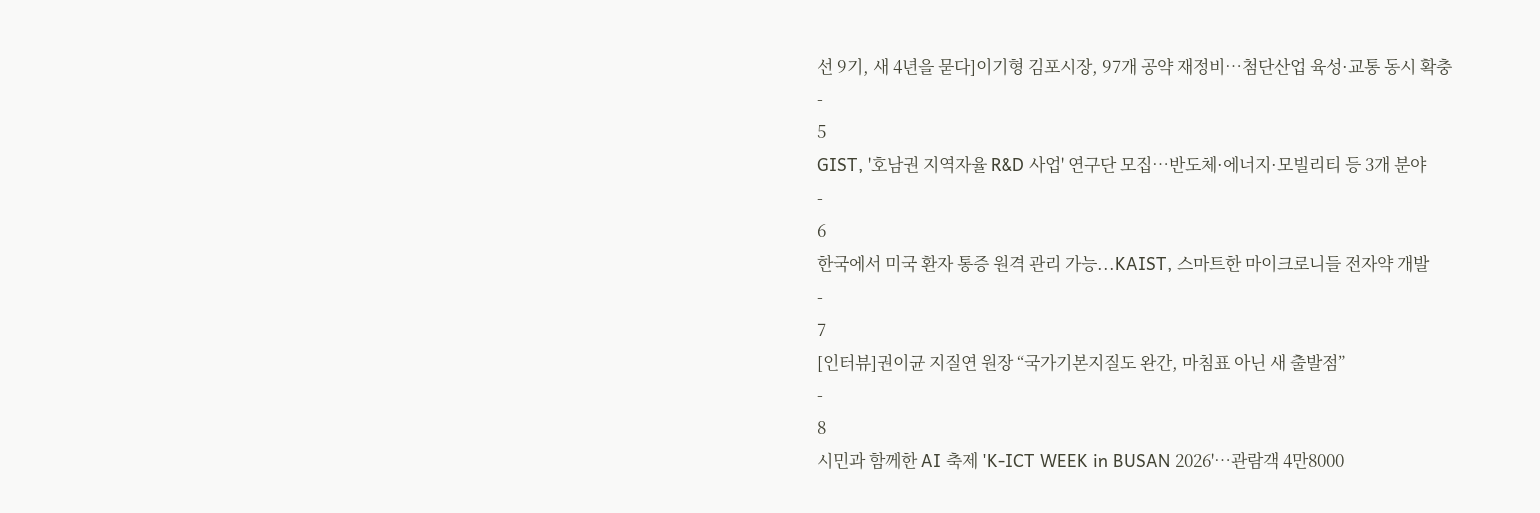선 9기, 새 4년을 묻다]이기형 김포시장, 97개 공약 재정비…첨단산업 육성·교통 동시 확충
-
5
GIST, '호남권 지역자율 R&D 사업' 연구단 모집…반도체·에너지·모빌리티 등 3개 분야
-
6
한국에서 미국 환자 통증 원격 관리 가능...KAIST, 스마트한 마이크로니들 전자약 개발
-
7
[인터뷰]권이균 지질연 원장 “국가기본지질도 완간, 마침표 아닌 새 출발점”
-
8
시민과 함께한 AI 축제 'K-ICT WEEK in BUSAN 2026'…관람객 4만8000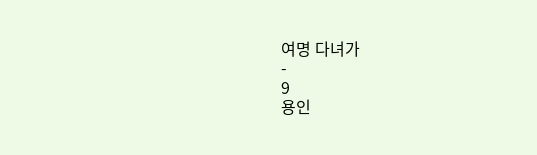여명 다녀가
-
9
용인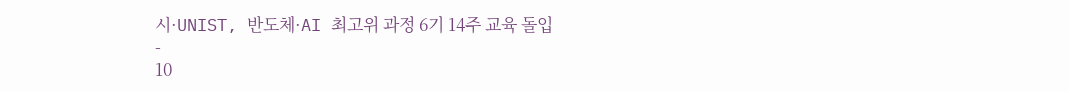시·UNIST, 반도체·AI 최고위 과정 6기 14주 교육 돌입
-
10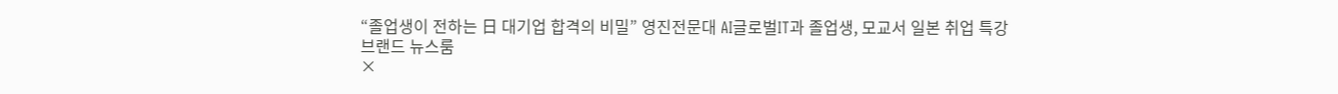“졸업생이 전하는 日 대기업 합격의 비밀” 영진전문대 AI글로벌IT과 졸업생, 모교서 일본 취업 특강
브랜드 뉴스룸
×